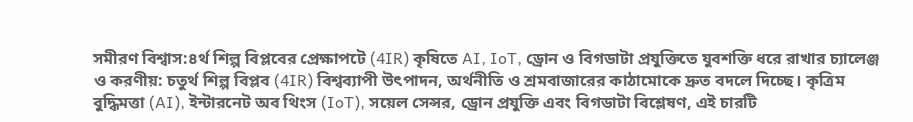সমীরণ বিশ্বাস:৪র্থ শিল্প বিপ্লবের প্রেক্ষাপটে (4IR) কৃষিতে AI, IoT, ড্রোন ও বিগডাটা প্রযুক্তিতে যুবশক্তি ধরে রাখার চ্যালেঞ্জ ও করণীয়: চতুর্থ শিল্প বিপ্লব (4IR) বিশ্বব্যাপী উৎপাদন, অর্থনীতি ও শ্রমবাজারের কাঠামোকে দ্রুত বদলে দিচ্ছে। কৃত্রিম বুদ্ধিমত্তা (AI), ইন্টারনেট অব থিংস (IoT), সয়েল সেন্সর, ড্রোন প্রযুক্তি এবং বিগডাটা বিশ্লেষণ, এই চারটি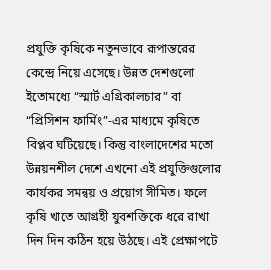প্রযুক্তি কৃষিকে নতুনভাবে রূপান্তরের কেন্দ্রে নিয়ে এসেছে। উন্নত দেশগুলো ইতোমধ্যে “স্মার্ট এগ্রিকালচার” বা “প্রিসিশন ফার্মিং”-এর মাধ্যমে কৃষিতে বিপ্লব ঘটিয়েছে। কিন্তু বাংলাদেশের মতো উন্নয়নশীল দেশে এখনো এই প্রযুক্তিগুলোর কার্যকর সমন্বয় ও প্রয়োগ সীমিত। ফলে কৃষি খাতে আগ্রহী যুবশক্তিকে ধরে রাখা দিন দিন কঠিন হয়ে উঠছে। এই প্রেক্ষাপটে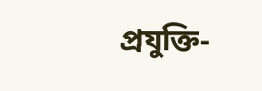প্রযুক্তি-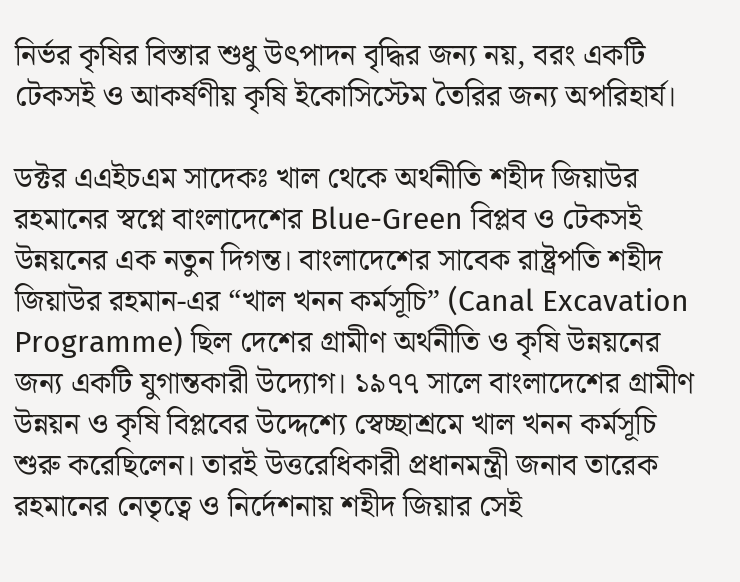নির্ভর কৃষির বিস্তার শুধু উৎপাদন বৃদ্ধির জন্য নয়, বরং একটি টেকসই ও আকর্ষণীয় কৃষি ইকোসিস্টেম তৈরির জন্য অপরিহার্য।

ডক্টর এএইচএম সাদেকঃ খাল থেকে অর্থনীতি শহীদ জিয়াউর রহমানের স্বপ্নে বাংলাদেশের Blue-Green বিপ্লব ও টেকসই উন্নয়নের এক নতুন দিগন্ত। বাংলাদেশের সাবেক রাষ্ট্রপতি শহীদ জিয়াউর রহমান-এর “খাল খনন কর্মসূচি” (Canal Excavation Programme) ছিল দেশের গ্রামীণ অর্থনীতি ও কৃষি উন্নয়নের জন্য একটি যুগান্তকারী উদ্যোগ। ১৯৭৭ সালে বাংলাদেশের গ্রামীণ উন্নয়ন ও কৃষি বিপ্লবের উদ্দেশ্যে স্বেচ্ছাশ্রমে খাল খনন কর্মসূচি শুরু করেছিলেন। তারই উত্তরেধিকারী প্রধানমন্ত্রী জনাব তারেক রহমানের নেতৃত্বে ও নির্দেশনায় শহীদ জিয়ার সেই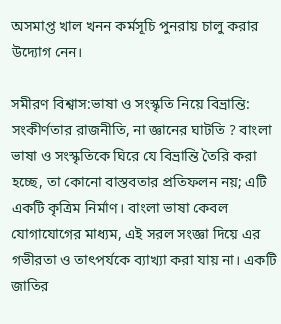অসমাপ্ত খাল খনন কর্মসূচি পুনরায় চালু করার উদ্যোগ নেন।

সমীরণ বিশ্বাস:ভাষা ও সংস্কৃতি নিয়ে বিভ্রান্তি: সংকীর্ণতার রাজনীতি, না জ্ঞানের ঘাটতি ? বাংলা ভাষা ও সংস্কৃতিকে ঘিরে যে বিভ্রান্তি তৈরি করা হচ্ছে, তা কোনো বাস্তবতার প্রতিফলন নয়; এটি একটি কৃত্রিম নির্মাণ। বাংলা ভাষা কেবল যোগাযোগের মাধ্যম, এই সরল সংজ্ঞা দিয়ে এর গভীরতা ও তাৎপর্যকে ব্যাখ্যা করা যায় না। একটি জাতির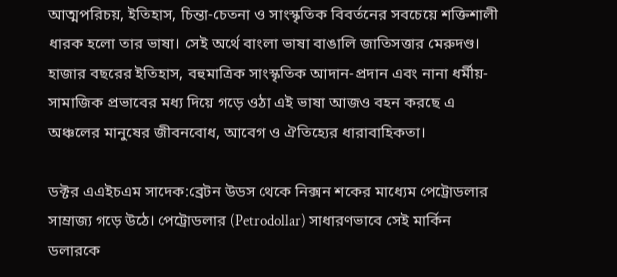আত্মপরিচয়, ইতিহাস, চিন্তা-চেতনা ও সাংস্কৃতিক বিবর্তনের সবচেয়ে শক্তিশালী ধারক হলো তার ভাষা। সেই অর্থে বাংলা ভাষা বাঙালি জাতিসত্তার মেরুদণ্ড। হাজার বছরের ইতিহাস, বহুমাত্রিক সাংস্কৃতিক আদান-প্রদান এবং নানা ধর্মীয়-সামাজিক প্রভাবের মধ্য দিয়ে গড়ে ওঠা এই ভাষা আজও বহন করছে এ অঞ্চলের মানুষের জীবনবোধ, আবেগ ও ঐতিহ্যের ধারাবাহিকতা।

ডক্টর এএইচএম সাদেক:ব্রেটন উডস থেকে নিক্সন শকের মাধ্যেম পেট্রোডলার সাম্রাজ্য গড়ে উঠে। পেট্রোডলার (Petrodollar) সাধারণভাবে সেই মার্কিন ডলারকে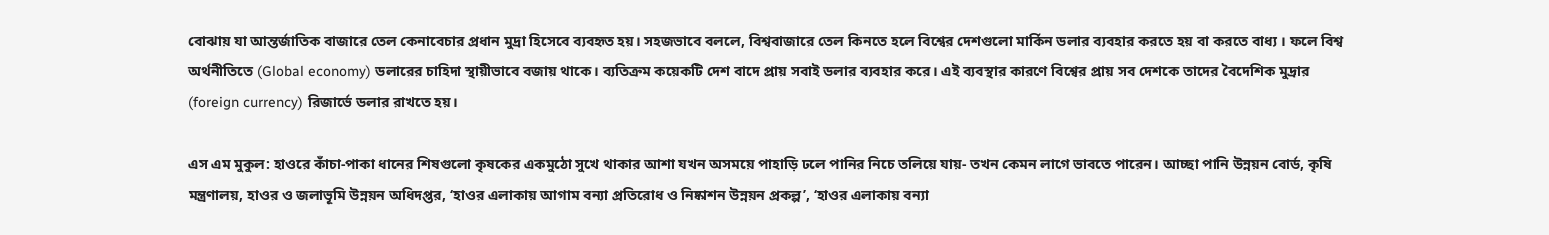বোঝায় যা আন্তর্জাতিক বাজারে তেল কেনাবেচার প্রধান মুদ্রা হিসেবে ব্যবহৃত হয়। সহজভাবে বললে, বিশ্ববাজারে তেল কিনতে হলে বিশ্বের দেশগুলো মার্কিন ডলার ব্যবহার করতে হয় বা করতে বাধ্য । ফলে বিশ্ব অর্থনীতিতে (Global economy) ডলারের চাহিদা স্থায়ীভাবে বজায় থাকে। ব্যতিক্রম কয়েকটি দেশ বাদে প্রায় সবাই ডলার ব্যবহার করে। এই ব্যবস্থার কারণে বিশ্বের প্রায় সব দেশকে তাদের বৈদেশিক মুদ্রার (foreign currency) রিজার্ভে ডলার রাখতে হয়।

এস এম মুকুল: হাওরে কাঁচা-পাকা ধানের শিষগুলো কৃষকের একমুঠো সুখে থাকার আশা যখন অসময়ে পাহাড়ি ঢলে পানির নিচে তলিয়ে যায়- তখন কেমন লাগে ভাবতে পারেন। আচ্ছা পানি উন্নয়ন বোর্ড, কৃষি মন্ত্রণালয়, হাওর ও জলাভূমি উন্নয়ন অধিদপ্তর, ‘হাওর এলাকায় আগাম বন্যা প্রতিরোধ ও নিষ্কাশন উন্নয়ন প্রকল্প’, ‘হাওর এলাকায় বন্যা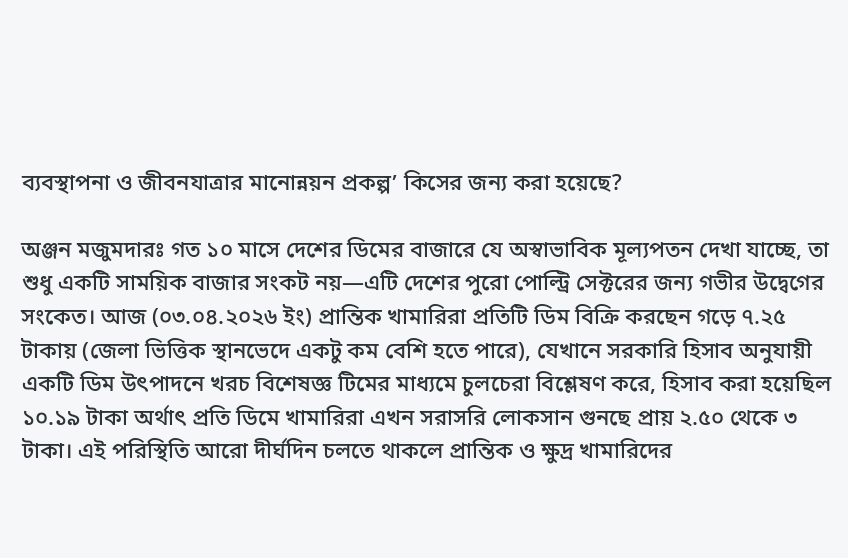ব্যবস্থাপনা ও জীবনযাত্রার মানোন্নয়ন প্রকল্প’ কিসের জন্য করা হয়েছে?

অঞ্জন মজুমদারঃ গত ১০ মাসে দেশের ডিমের বাজারে যে অস্বাভাবিক মূল্যপতন দেখা যাচ্ছে, তা শুধু একটি সাময়িক বাজার সংকট নয়—এটি দেশের পুরো পোল্ট্রি সেক্টরের জন্য গভীর উদ্বেগের সংকেত। আজ (০৩.০৪.২০২৬ ইং) প্রান্তিক খামারিরা প্রতিটি ডিম বিক্রি করছেন গড়ে ৭.২৫ টাকায় (জেলা ভিত্তিক স্থানভেদে একটু কম বেশি হতে পারে), যেখানে সরকারি হিসাব অনুযায়ী একটি ডিম উৎপাদনে খরচ বিশেষজ্ঞ টিমের মাধ্যমে চুলচেরা বিশ্লেষণ করে, হিসাব করা হয়েছিল ১০.১৯ টাকা অর্থাৎ প্রতি ডিমে খামারিরা এখন সরাসরি লোকসান গুনছে প্রায় ২.৫০ থেকে ৩ টাকা। এই পরিস্থিতি আরো দীর্ঘদিন চলতে থাকলে প্রান্তিক ও ক্ষুদ্র খামারিদের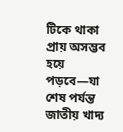টিকে থাকা প্রায় অসম্ভব হয়ে পড়বে—যা শেষ পর্যন্ত জাতীয় খাদ্য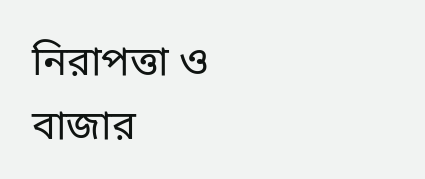নিরাপত্তা ও বাজার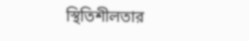স্থিতিশীলতার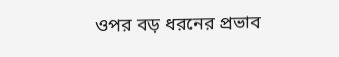ওপর বড় ধরনের প্রভাব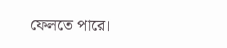ফেলতে পারে।